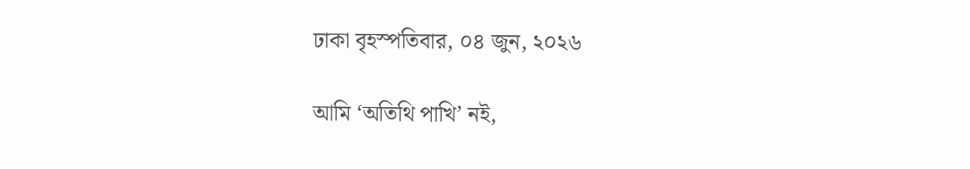ঢাকা বৃহস্পতিবার, ০৪ জুন, ২০২৬

আমি ‘অতিথি পাখি’ নই,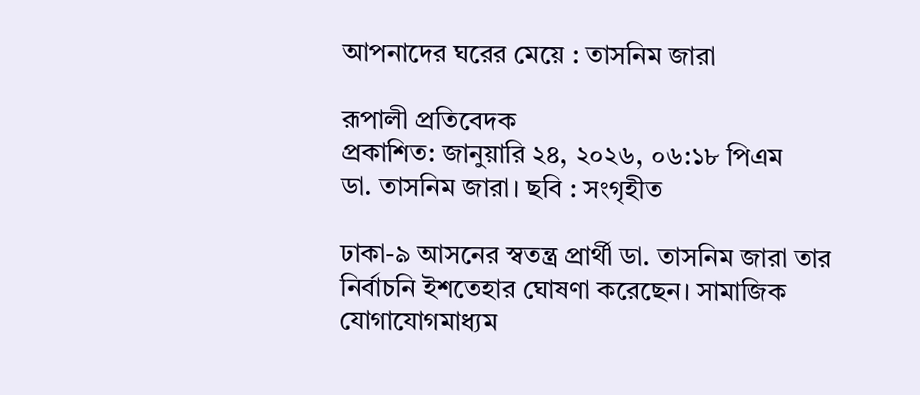আপনাদের ঘরের মেয়ে : তাসনিম জারা

রূপালী প্রতিবেদক
প্রকাশিত: জানুয়ারি ২৪, ২০২৬, ০৬:১৮ পিএম
ডা. তাসনিম জারা। ছবি : সংগৃহীত

ঢাকা-৯ আসনের স্বতন্ত্র প্রার্থী ডা. তাসনিম জারা তার নির্বাচনি ইশতেহার ঘোষণা করেছেন। সামাজিক যোগাযোগমাধ্যম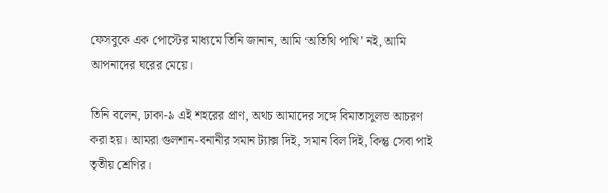ফেসবুকে এক পোস্টের মাধ্যমে তিনি জানান, আমি ‘অতিথি পাখি’ নই, আমি আপনাদের ঘরের মেয়ে।

তিনি বলেন, ঢাকা-৯ এই শহরের প্রাণ, অথচ আমাদের সঙ্গে বিমাতাসুলভ আচরণ করা হয়। আমরা গুলশান-বনানীর সমান ট্যাক্স দিই, সমান বিল দিই, কিন্তু সেবা পাই তৃতীয় শ্রেণির।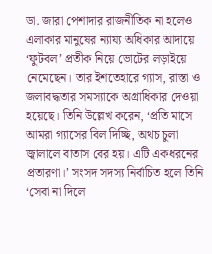ডা. জারা পেশাদার রাজনীতিক না হলেও এলাকার মানুষের ন্যায্য অধিকার আদায়ে ‘ফুটবল’ প্রতীক নিয়ে ভোটের লড়াইয়ে নেমেছেন। তার ইশতেহারে গ্যাস, রাস্তা ও জলাবদ্ধতার সমস্যাকে অগ্রাধিকার দেওয়া হয়েছে। তিনি উল্লেখ করেন, ‘প্রতি মাসে আমরা গ্যাসের বিল দিচ্ছি, অথচ চুলা জ্বালালে বাতাস বের হয়। এটি একধরনের প্রতারণা।’ সংসদ সদস্য নির্বাচিত হলে তিনি ‘সেবা না দিলে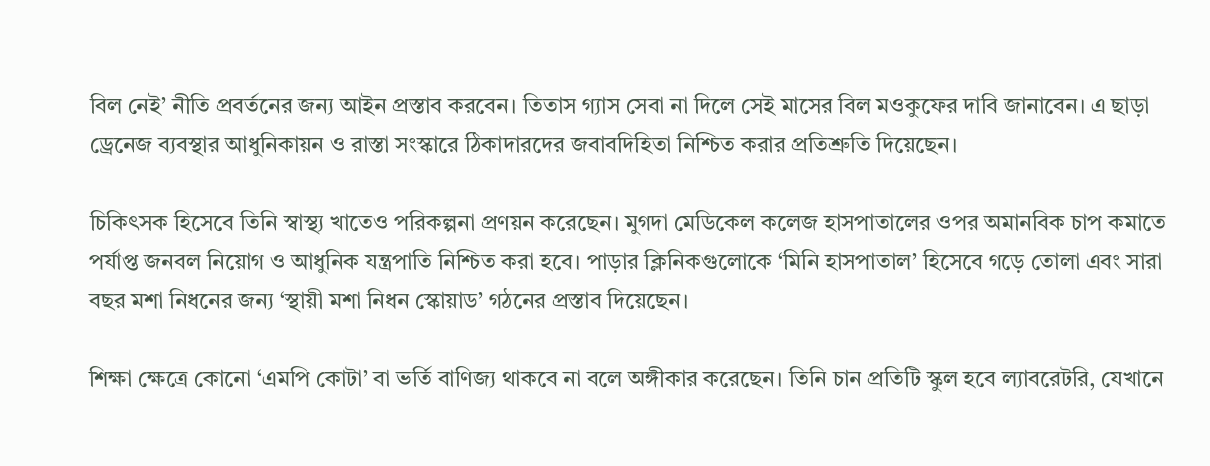বিল নেই’ নীতি প্রবর্তনের জন্য আইন প্রস্তাব করবেন। তিতাস গ্যাস সেবা না দিলে সেই মাসের বিল মওকুফের দাবি জানাবেন। এ ছাড়া ড্রেনেজ ব্যবস্থার আধুনিকায়ন ও রাস্তা সংস্কারে ঠিকাদারদের জবাবদিহিতা নিশ্চিত করার প্রতিশ্রুতি দিয়েছেন।

চিকিৎসক হিসেবে তিনি স্বাস্থ্য খাতেও পরিকল্পনা প্রণয়ন করেছেন। মুগদা মেডিকেল কলেজ হাসপাতালের ওপর অমানবিক চাপ কমাতে পর্যাপ্ত জনবল নিয়োগ ও আধুনিক যন্ত্রপাতি নিশ্চিত করা হবে। পাড়ার ক্লিনিকগুলোকে ‘মিনি হাসপাতাল’ হিসেবে গড়ে তোলা এবং সারা বছর মশা নিধনের জন্য ‘স্থায়ী মশা নিধন স্কোয়াড’ গঠনের প্রস্তাব দিয়েছেন।

শিক্ষা ক্ষেত্রে কোনো ‘এমপি কোটা’ বা ভর্তি বাণিজ্য থাকবে না বলে অঙ্গীকার করেছেন। তিনি চান প্রতিটি স্কুল হবে ল্যাবরেটরি, যেখানে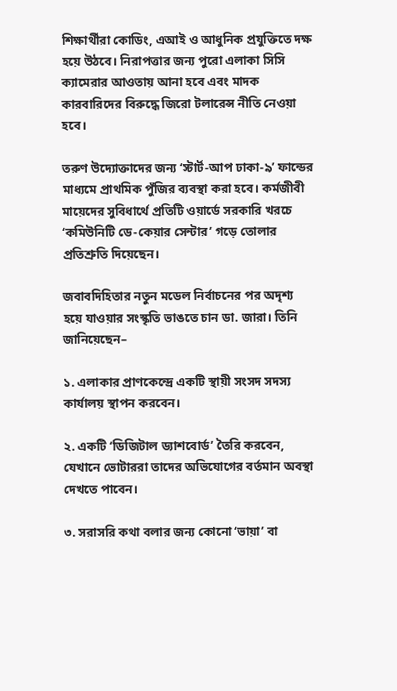শিক্ষার্থীরা কোডিং, এআই ও আধুনিক প্রযুক্তিতে দক্ষ হয়ে উঠবে। নিরাপত্তার জন্য পুরো এলাকা সিসি ক্যামেরার আওতায় আনা হবে এবং মাদক কারবারিদের বিরুদ্ধে জিরো টলারেন্স নীতি নেওয়া হবে।

তরুণ উদ্যোক্তাদের জন্য ‘স্টার্ট-আপ ঢাকা-৯’ ফান্ডের মাধ্যমে প্রাথমিক পুঁজির ব্যবস্থা করা হবে। কর্মজীবী মায়েদের সুবিধার্থে প্রতিটি ওয়ার্ডে সরকারি খরচে ‘কমিউনিটি ডে-কেয়ার সেন্টার’ গড়ে তোলার প্রতিশ্রুতি দিয়েছেন।

জবাবদিহিতার নতুন মডেল নির্বাচনের পর অদৃশ্য হয়ে যাওয়ার সংস্কৃতি ভাঙতে চান ডা. জারা। তিনি জানিয়েছেন–

১. এলাকার প্রাণকেন্দ্রে একটি স্থায়ী সংসদ সদস্য কার্যালয় স্থাপন করবেন।

২. একটি ‘ডিজিটাল ড্যাশবোর্ড’ তৈরি করবেন, যেখানে ভোটাররা তাদের অভিযোগের বর্তমান অবস্থা দেখতে পাবেন।

৩. সরাসরি কথা বলার জন্য কোনো ‘ভায়া’ বা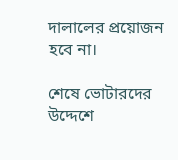দালালের প্রয়োজন হবে না।

শেষে ভোটারদের উদ্দেশে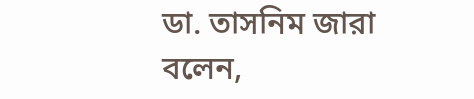ডা. তাসনিম জারা বলেন,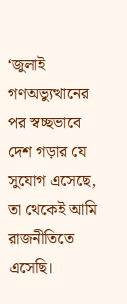‘জুলাই গণঅভ্যুত্থানের পর স্বচ্ছভাবে দেশ গড়ার যে সুযোগ এসেছে, তা থেকেই আমি রাজনীতিতে এসেছি।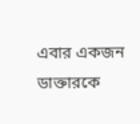এবার একজন ডাক্তারকে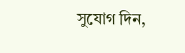সুযোগ দিন,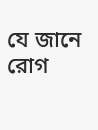যে জানে রোগ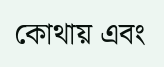কোথায় এবং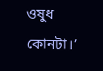ওষুধ কোনটা।’